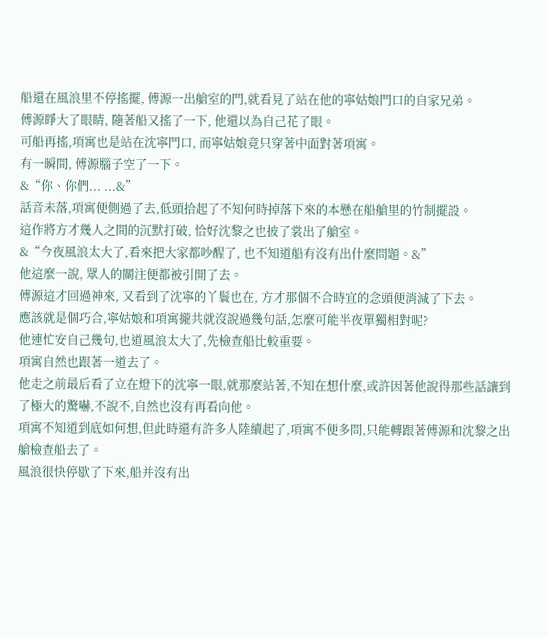船還在風浪里不停搖擺, 傅源一出艙室的門,就看見了站在他的寧姑娘門口的自家兄弟。
傅源睜大了眼睛, 隨著船又搖了一下, 他還以為自己花了眼。
可船再搖,項寓也是站在沈寧門口, 而寧姑娘竟只穿著中面對著項寓。
有一瞬間, 傅源腦子空了一下。
&“你、你們... ...&”
話音未落,項寓便側過了去,低頭拾起了不知何時掉落下來的本懸在船艙里的竹制擺設。
這作將方才幾人之間的沉默打破, 恰好沈黎之也披了裳出了艙室。
&“今夜風浪太大了,看來把大家都吵醒了, 也不知道船有沒有出什麼問題。&”
他這麼一說, 眾人的關注便都被引開了去。
傅源這才回過神來, 又看到了沈寧的丫鬟也在, 方才那個不合時宜的念頭便消減了下去。
應該就是個巧合,寧姑娘和項寓攏共就沒說過幾句話,怎麼可能半夜單獨相對呢?
他連忙安自己幾句,也道風浪太大了,先檢查船比較重要。
項寓自然也跟著一道去了。
他走之前最后看了立在燈下的沈寧一眼,就那麼站著,不知在想什麼,或許因著他說得那些話讓到了極大的驚嚇,不說不,自然也沒有再看向他。
項寓不知道到底如何想,但此時還有許多人陸續起了,項寓不便多問,只能轉跟著傅源和沈黎之出艙檢查船去了。
風浪很快停歇了下來,船并沒有出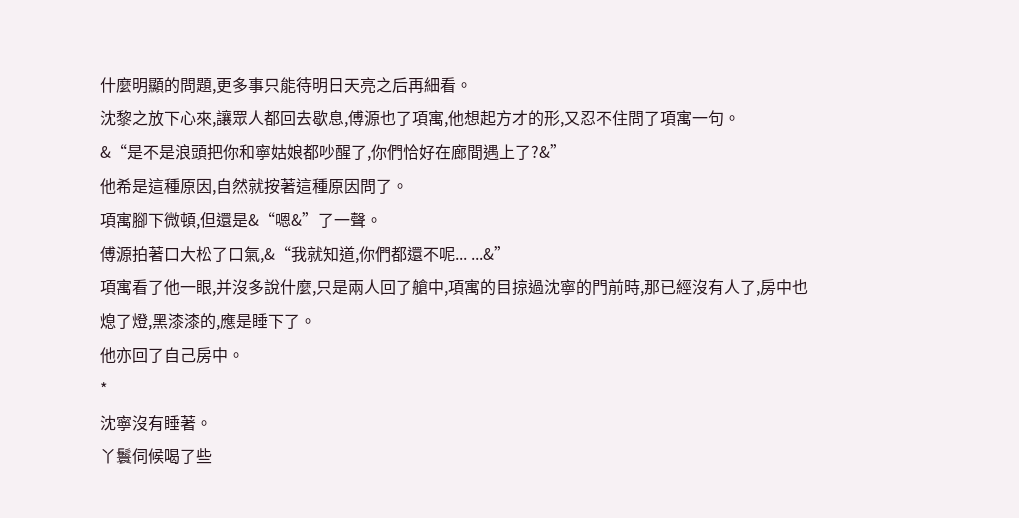什麼明顯的問題,更多事只能待明日天亮之后再細看。
沈黎之放下心來,讓眾人都回去歇息,傅源也了項寓,他想起方才的形,又忍不住問了項寓一句。
&“是不是浪頭把你和寧姑娘都吵醒了,你們恰好在廊間遇上了?&”
他希是這種原因,自然就按著這種原因問了。
項寓腳下微頓,但還是&“嗯&”了一聲。
傅源拍著口大松了口氣,&“我就知道,你們都還不呢... ...&”
項寓看了他一眼,并沒多說什麼,只是兩人回了艙中,項寓的目掠過沈寧的門前時,那已經沒有人了,房中也熄了燈,黑漆漆的,應是睡下了。
他亦回了自己房中。
*
沈寧沒有睡著。
丫鬟伺候喝了些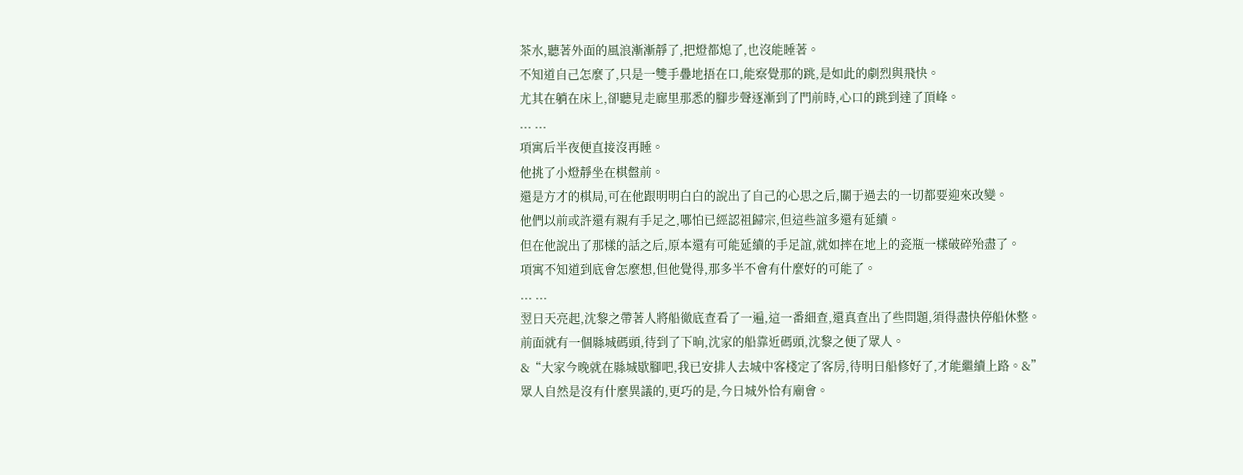茶水,聽著外面的風浪漸漸靜了,把燈都熄了,也沒能睡著。
不知道自己怎麼了,只是一雙手疊地捂在口,能察覺那的跳,是如此的劇烈與飛快。
尤其在躺在床上,卻聽見走廊里那悉的腳步聲逐漸到了門前時,心口的跳到達了頂峰。
... ...
項寓后半夜便直接沒再睡。
他挑了小燈靜坐在棋盤前。
還是方才的棋局,可在他跟明明白白的說出了自己的心思之后,關于過去的一切都要迎來改變。
他們以前或許還有親有手足之,哪怕已經認祖歸宗,但這些誼多還有延續。
但在他說出了那樣的話之后,原本還有可能延續的手足誼,就如摔在地上的瓷瓶一樣破碎殆盡了。
項寓不知道到底會怎麼想,但他覺得,那多半不會有什麼好的可能了。
... ...
翌日天亮起,沈黎之帶著人將船徹底查看了一遍,這一番細查,還真查出了些問題,須得盡快停船休整。
前面就有一個縣城碼頭,待到了下晌,沈家的船靠近碼頭,沈黎之便了眾人。
&“大家今晚就在縣城歇腳吧,我已安排人去城中客棧定了客房,待明日船修好了,才能繼續上路。&”
眾人自然是沒有什麼異議的,更巧的是,今日城外恰有廟會。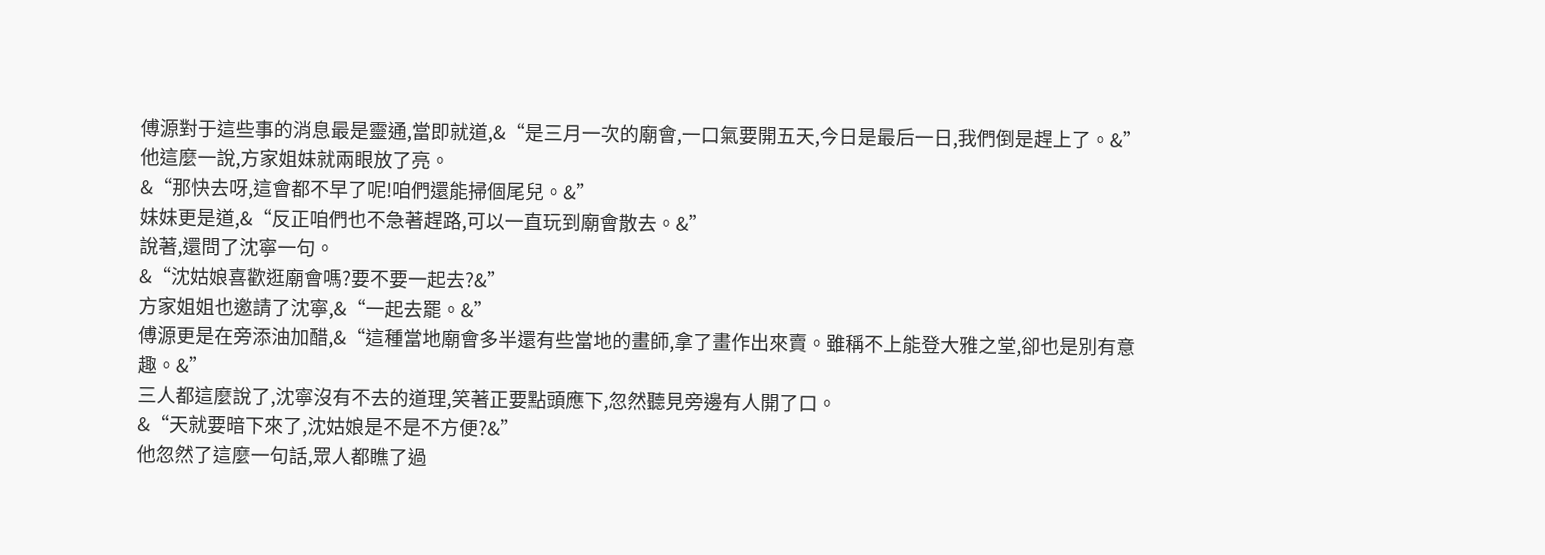傅源對于這些事的消息最是靈通,當即就道,&“是三月一次的廟會,一口氣要開五天,今日是最后一日,我們倒是趕上了。&”
他這麼一說,方家姐妹就兩眼放了亮。
&“那快去呀,這會都不早了呢!咱們還能掃個尾兒。&”
妹妹更是道,&“反正咱們也不急著趕路,可以一直玩到廟會散去。&”
說著,還問了沈寧一句。
&“沈姑娘喜歡逛廟會嗎?要不要一起去?&”
方家姐姐也邀請了沈寧,&“一起去罷。&”
傅源更是在旁添油加醋,&“這種當地廟會多半還有些當地的畫師,拿了畫作出來賣。雖稱不上能登大雅之堂,卻也是別有意趣。&”
三人都這麼說了,沈寧沒有不去的道理,笑著正要點頭應下,忽然聽見旁邊有人開了口。
&“天就要暗下來了,沈姑娘是不是不方便?&”
他忽然了這麼一句話,眾人都瞧了過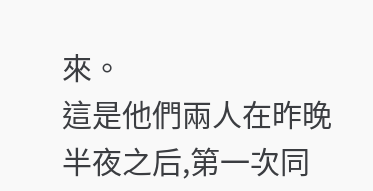來。
這是他們兩人在昨晚半夜之后,第一次同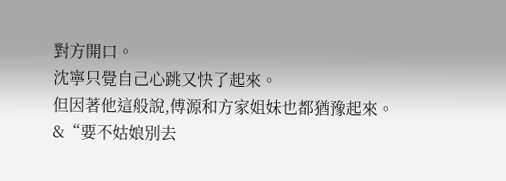對方開口。
沈寧只覺自己心跳又快了起來。
但因著他這般說,傅源和方家姐妹也都猶豫起來。
&“要不姑娘別去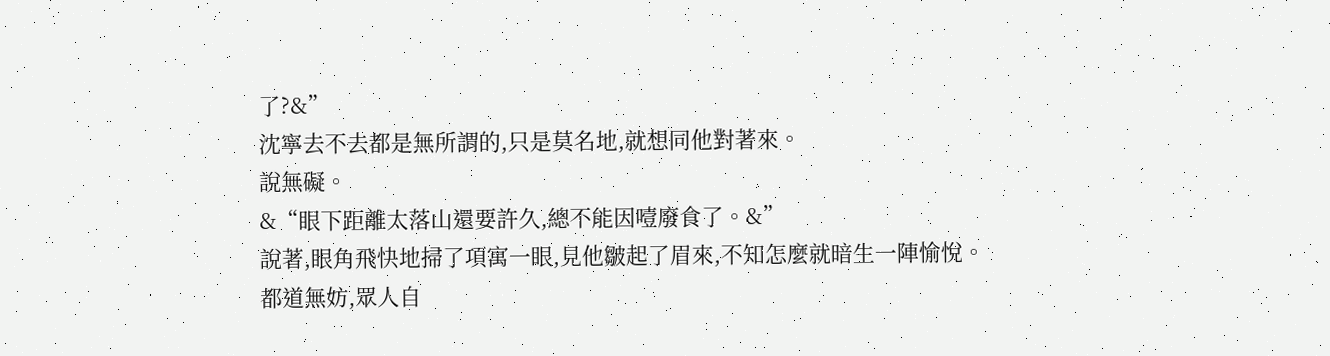了?&”
沈寧去不去都是無所謂的,只是莫名地,就想同他對著來。
說無礙。
&“眼下距離太落山還要許久,總不能因噎廢食了。&”
說著,眼角飛快地掃了項寓一眼,見他皺起了眉來,不知怎麼就暗生一陣愉悅。
都道無妨,眾人自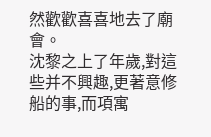然歡歡喜喜地去了廟會。
沈黎之上了年歲,對這些并不興趣,更著意修船的事,而項寓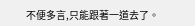不便多言,只能跟著一道去了。